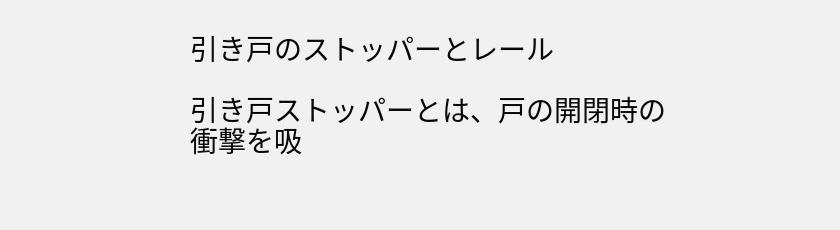引き戸のストッパーとレール

引き戸ストッパーとは、戸の開閉時の衝撃を吸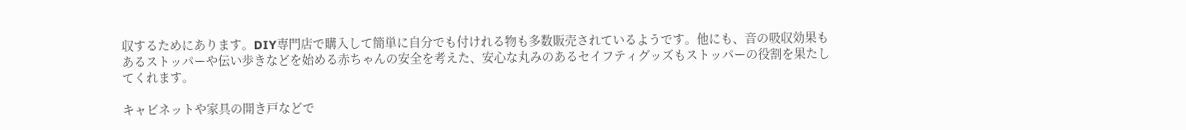収するためにあります。DIY専門店で購入して簡単に自分でも付けれる物も多数販売されているようです。他にも、音の吸収効果もあるストッパーや伝い歩きなどを始める赤ちゃんの安全を考えた、安心な丸みのあるセイフティグッズもストッパーの役割を果たしてくれます。

キャビネットや家具の開き戸などで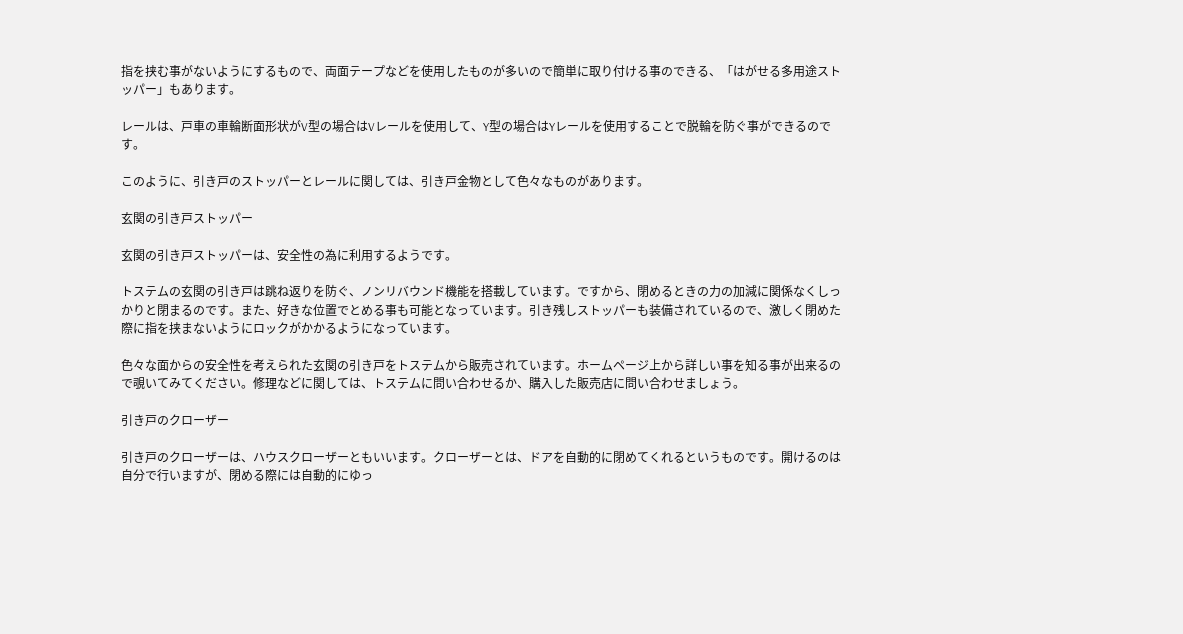指を挟む事がないようにするもので、両面テープなどを使用したものが多いので簡単に取り付ける事のできる、「はがせる多用途ストッパー」もあります。

レールは、戸車の車輪断面形状がV型の場合はVレールを使用して、Y型の場合はYレールを使用することで脱輪を防ぐ事ができるのです。

このように、引き戸のストッパーとレールに関しては、引き戸金物として色々なものがあります。

玄関の引き戸ストッパー

玄関の引き戸ストッパーは、安全性の為に利用するようです。

トステムの玄関の引き戸は跳ね返りを防ぐ、ノンリバウンド機能を搭載しています。ですから、閉めるときの力の加減に関係なくしっかりと閉まるのです。また、好きな位置でとめる事も可能となっています。引き残しストッパーも装備されているので、激しく閉めた際に指を挟まないようにロックがかかるようになっています。

色々な面からの安全性を考えられた玄関の引き戸をトステムから販売されています。ホームページ上から詳しい事を知る事が出来るので覗いてみてください。修理などに関しては、トステムに問い合わせるか、購入した販売店に問い合わせましょう。

引き戸のクローザー

引き戸のクローザーは、ハウスクローザーともいいます。クローザーとは、ドアを自動的に閉めてくれるというものです。開けるのは自分で行いますが、閉める際には自動的にゆっ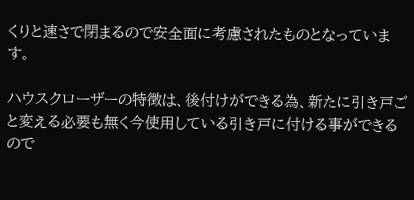くりと速さで閉まるので安全面に考慮されたものとなっています。

ハウスクローザーの特徴は、後付けができる為、新たに引き戸ごと変える必要も無く今使用している引き戸に付ける事ができるので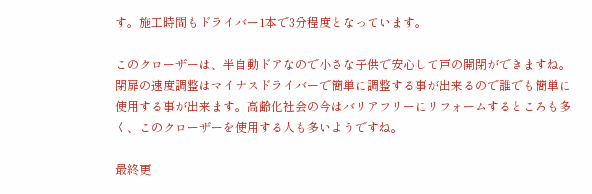す。施工時間もドライバー1本で3分程度となっています。

このクローザーは、半自動ドアなので小さな子供で安心して戸の開閉ができますね。閉扉の速度調整はマイナスドライバーで簡単に調整する事が出来るので誰でも簡単に使用する事が出来ます。高齢化社会の今はバリアフリーにリフォームするところも多く、このクローザーを使用する人も多いようですね。

最終更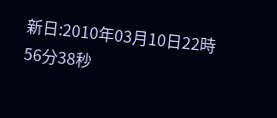新日:2010年03月10日22時56分38秒